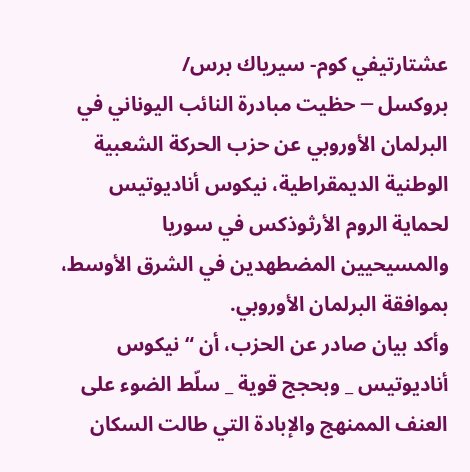عشتارتيفي كوم- سيرياك برس/
بروكسل ─ حظيت مبادرة النائب اليوناني في البرلمان الأوروبي عن حزب الحركة الشعبية الوطنية الديمقراطية، نيكوس أناديوتيس لحماية الروم الأرثوذكس في سوريا والمسيحيين المضطهدين في الشرق الأوسط، بموافقة البرلمان الأوروبي.
وأكد بيان صادر عن الحزب، أن “نيكوس أناديوتيس _ وبحجج قوية _ سلّط الضوء على العنف الممنهج والإبادة التي طالت السكان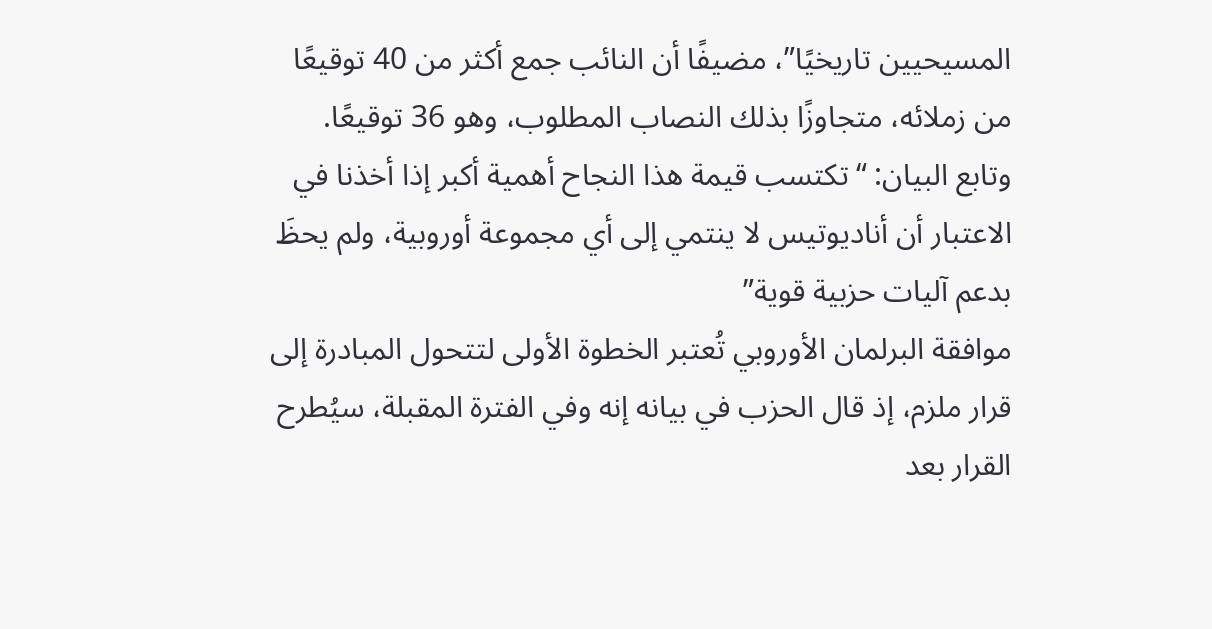المسيحيين تاريخيًا”، مضيفًا أن النائب جمع أكثر من 40 توقيعًا من زملائه، متجاوزًا بذلك النصاب المطلوب، وهو 36 توقيعًا.
وتابع البيان: “تكتسب قيمة هذا النجاح أهمية أكبر إذا أخذنا في الاعتبار أن أناديوتيس لا ينتمي إلى أي مجموعة أوروبية، ولم يحظَ بدعم آليات حزبية قوية”
موافقة البرلمان الأوروبي تُعتبر الخطوة الأولى لتتحول المبادرة إلى قرار ملزم، إذ قال الحزب في بيانه إنه وفي الفترة المقبلة، سيُطرح القرار بعد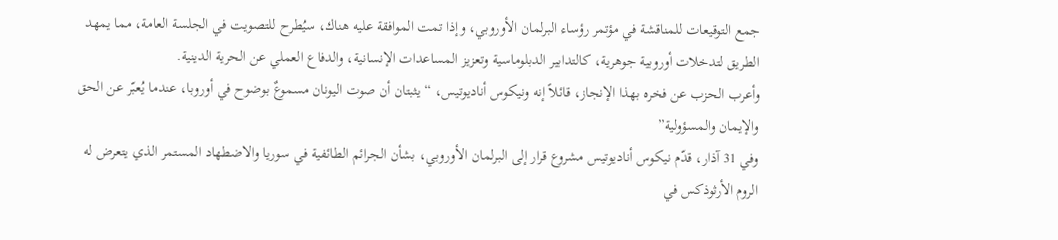جمع التوقيعات للمناقشة في مؤتمر رؤساء البرلمان الأوروبي، وإذا تمت الموافقة عليه هناك، سيُطرح للتصويت في الجلسة العامة، مما يمهد الطريق لتدخلات أوروبية جوهرية، كالتدابير الدبلوماسية وتعزيز المساعدات الإنسانية، والدفاع العملي عن الحرية الدينية.
وأعرب الحزب عن فخره بهذا الإنجاز، قائلاً إنه ونيكوس أناديوتيس، “يثبتان أن صوت اليونان مسموعٌ بوضوح في أوروبا، عندما يُعبّر عن الحق والإيمان والمسؤولية”
وفي 31 آذار، قدّم نيكوس أناديوتيس مشروع قرار إلى البرلمان الأوروبي، بشأن الجرائم الطائفية في سوريا والاضطهاد المستمر الذي يتعرض له الروم الأرثوذكس في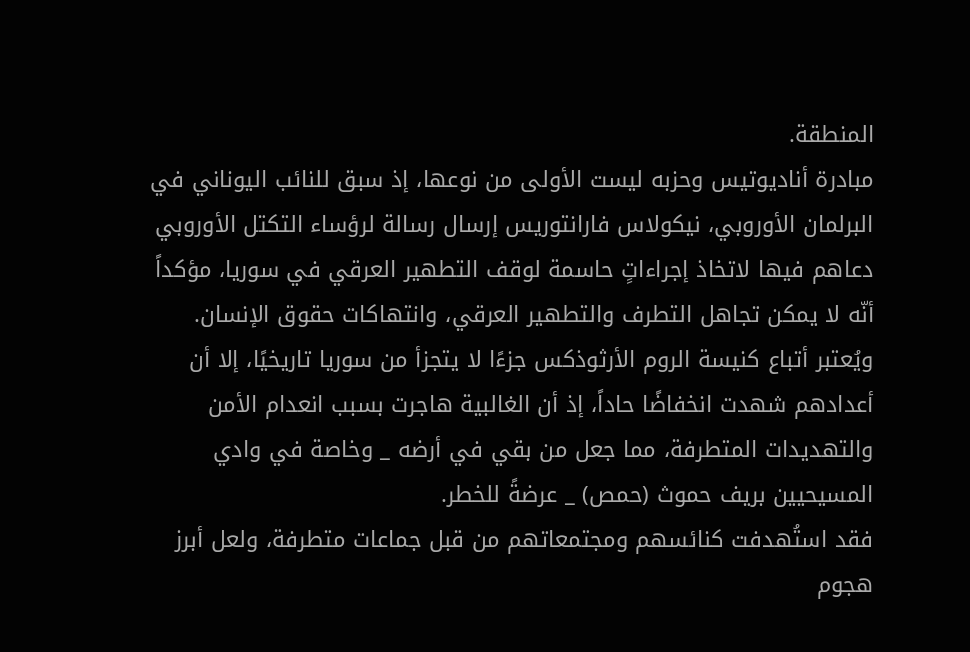المنطقة.
مبادرة أناديوتيس وحزبه ليست الأولى من نوعها، إذ سبق للنائب اليوناني في البرلمان الأوروبي، نيكولاس فارانتوريس إرسال رسالة لرؤساء التكتل الأوروبي دعاهم فيها لاتخاذ إجراءاتٍ حاسمة لوقف التطهير العرقي في سوريا، مؤكداً أنّه لا يمكن تجاهل التطرف والتطهير العرقي، وانتهاكات حقوق الإنسان.
ويُعتبر أتباع كنيسة الروم الأرثوذكس جزءًا لا يتجزأ من سوريا تاريخيًا، إلا أن أعدادهم شهدت انخفاضًا حاداً، إذ أن الغالبية هاجرت بسبب انعدام الأمن والتهديدات المتطرفة، مما جعل من بقي في أرضه _ وخاصة في وادي المسيحيين بريف حموث (حمص) _ عرضةً للخطر.
فقد استُهدفت كنائسهم ومجتمعاتهم من قبل جماعات متطرفة، ولعل أبرز هجوم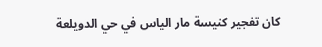كان تفجير كنيسة مار الياس في حي الدويلعة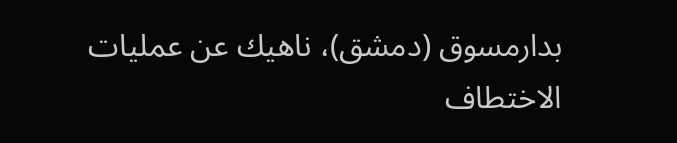بدارمسوق (دمشق)، ناهيك عن عمليات الاختطاف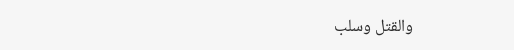والقتل وسلب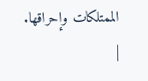الممتلكات وإحراقها.
|